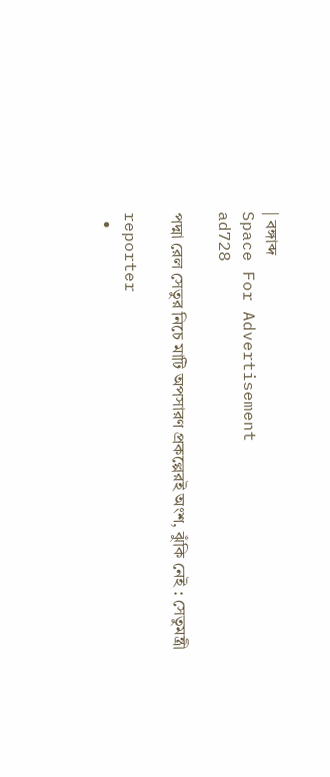| বঙ্গাব্দ
Space For Advertisement
ad728

পদ্মা রেল সেতুর নিচে মাটি অপসারণ প্রকল্পেরই অংশ, ঝুঁকি নেই : সেতুমন্ত্রী

reporter
  •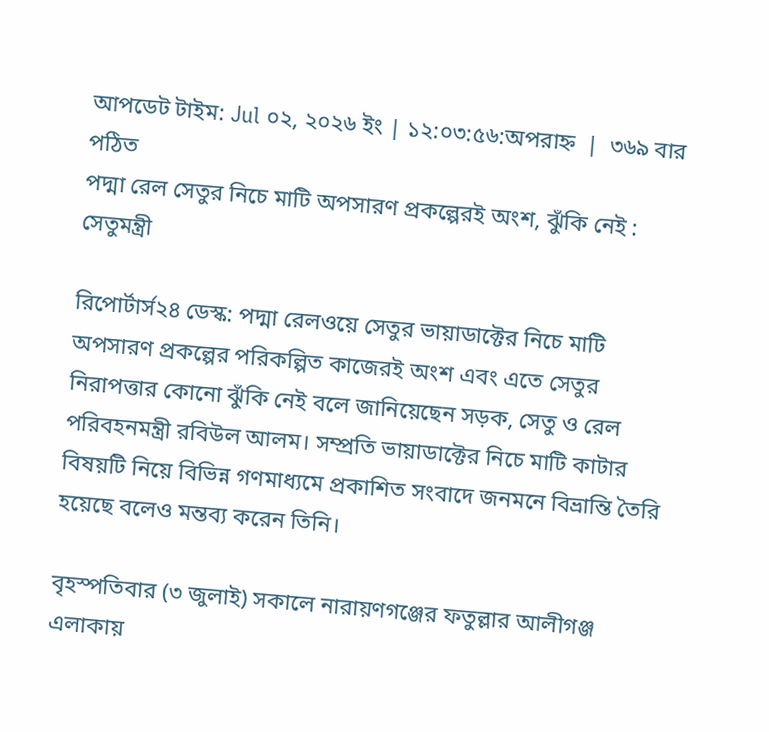আপডেট টাইম: Jul ০২, ২০২৬ ইং | ১২:০৩:৫৬:অপরাহ্ন  |  ৩৬৯ বার পঠিত
পদ্মা রেল সেতুর নিচে মাটি অপসারণ প্রকল্পেরই অংশ, ঝুঁকি নেই : সেতুমন্ত্রী

রিপোর্টার্স২৪ ডেস্ক: পদ্মা রেলওয়ে সেতুর ভায়াডাক্টের নিচে মাটি অপসারণ প্রকল্পের পরিকল্পিত কাজেরই অংশ এবং এতে সেতুর নিরাপত্তার কোনো ঝুঁকি নেই বলে জানিয়েছেন সড়ক, সেতু ও রেল পরিবহনমন্ত্রী রবিউল আলম। সম্প্রতি ভায়াডাক্টের নিচে মাটি কাটার বিষয়টি নিয়ে বিভিন্ন গণমাধ্যমে প্রকাশিত সংবাদে জনমনে বিভ্রান্তি তৈরি হয়েছে বলেও মন্তব্য করেন তিনি।

বৃহস্পতিবার (৩ জুলাই) সকালে নারায়ণগঞ্জের ফতুল্লার আলীগঞ্জ এলাকায়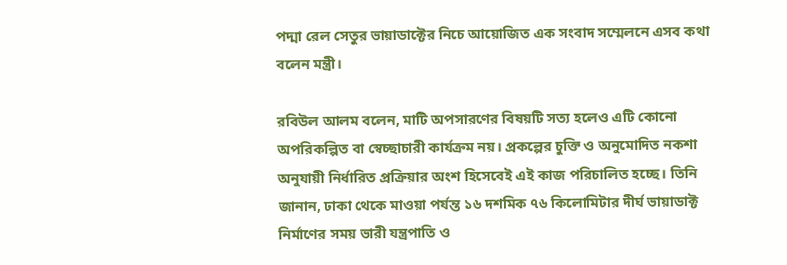পদ্মা রেল সেতুর ভায়াডাক্টের নিচে আয়োজিত এক সংবাদ সম্মেলনে এসব কথা বলেন মন্ত্রী।

রবিউল আলম বলেন, মাটি অপসারণের বিষয়টি সত্য হলেও এটি কোনো অপরিকল্পিত বা স্বেচ্ছাচারী কার্যক্রম নয়। প্রকল্পের চুক্তি ও অনুমোদিত নকশা অনুযায়ী নির্ধারিত প্রক্রিয়ার অংশ হিসেবেই এই কাজ পরিচালিত হচ্ছে। তিনি জানান, ঢাকা থেকে মাওয়া পর্যন্ত ১৬ দশমিক ৭৬ কিলোমিটার দীর্ঘ ভায়াডাক্ট নির্মাণের সময় ভারী যন্ত্রপাতি ও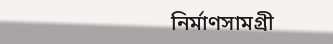নির্মাণসামগ্রী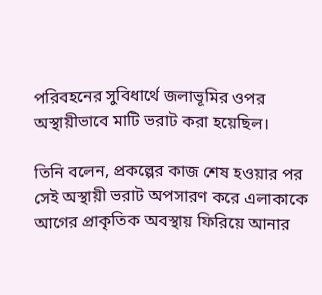পরিবহনের সুবিধার্থে জলাভূমির ওপর অস্থায়ীভাবে মাটি ভরাট করা হয়েছিল।

তিনি বলেন, প্রকল্পের কাজ শেষ হওয়ার পর সেই অস্থায়ী ভরাট অপসারণ করে এলাকাকে আগের প্রাকৃতিক অবস্থায় ফিরিয়ে আনার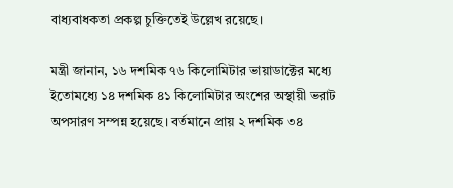বাধ্যবাধকতা প্রকল্প চুক্তিতেই উল্লেখ রয়েছে।

মন্ত্রী জানান, ১৬ দশমিক ৭৬ কিলোমিটার ভায়াডাক্টের মধ্যে ইতোমধ্যে ১৪ দশমিক ৪১ কিলোমিটার অংশের অস্থায়ী ভরাট অপসারণ সম্পন্ন হয়েছে। বর্তমানে প্রায় ২ দশমিক ৩৪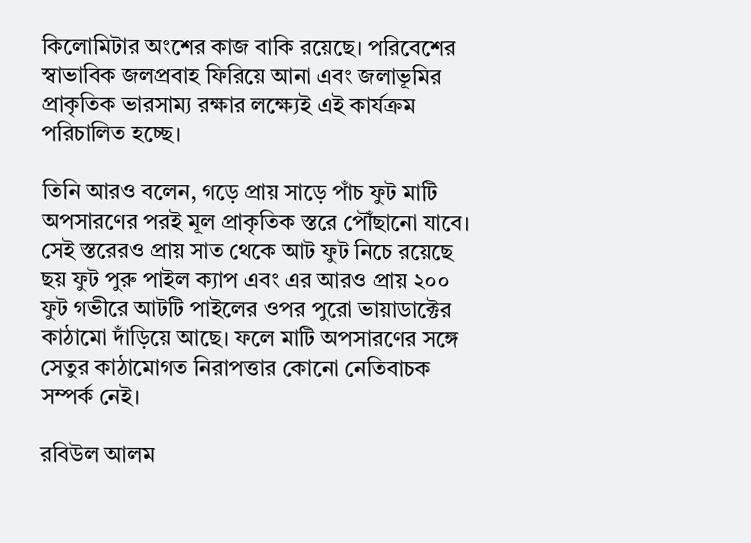কিলোমিটার অংশের কাজ বাকি রয়েছে। পরিবেশের স্বাভাবিক জলপ্রবাহ ফিরিয়ে আনা এবং জলাভূমির প্রাকৃতিক ভারসাম্য রক্ষার লক্ষ্যেই এই কার্যক্রম পরিচালিত হচ্ছে।

তিনি আরও বলেন, গড়ে প্রায় সাড়ে পাঁচ ফুট মাটি অপসারণের পরই মূল প্রাকৃতিক স্তরে পৌঁছানো যাবে। সেই স্তরেরও প্রায় সাত থেকে আট ফুট নিচে রয়েছে ছয় ফুট পুরু পাইল ক্যাপ এবং এর আরও প্রায় ২০০ ফুট গভীরে আটটি পাইলের ওপর পুরো ভায়াডাক্টের কাঠামো দাঁড়িয়ে আছে। ফলে মাটি অপসারণের সঙ্গে সেতুর কাঠামোগত নিরাপত্তার কোনো নেতিবাচক সম্পর্ক নেই।

রবিউল আলম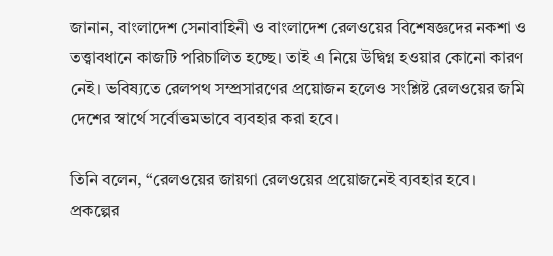জানান, বাংলাদেশ সেনাবাহিনী ও বাংলাদেশ রেলওয়ের বিশেষজ্ঞদের নকশা ও তত্ত্বাবধানে কাজটি পরিচালিত হচ্ছে। তাই এ নিয়ে উদ্বিগ্ন হওয়ার কোনো কারণ নেই। ভবিষ্যতে রেলপথ সম্প্রসারণের প্রয়োজন হলেও সংশ্লিষ্ট রেলওয়ের জমি দেশের স্বার্থে সর্বোত্তমভাবে ব্যবহার করা হবে।

তিনি বলেন, “রেলওয়ের জায়গা রেলওয়ের প্রয়োজনেই ব্যবহার হবে। প্রকল্পের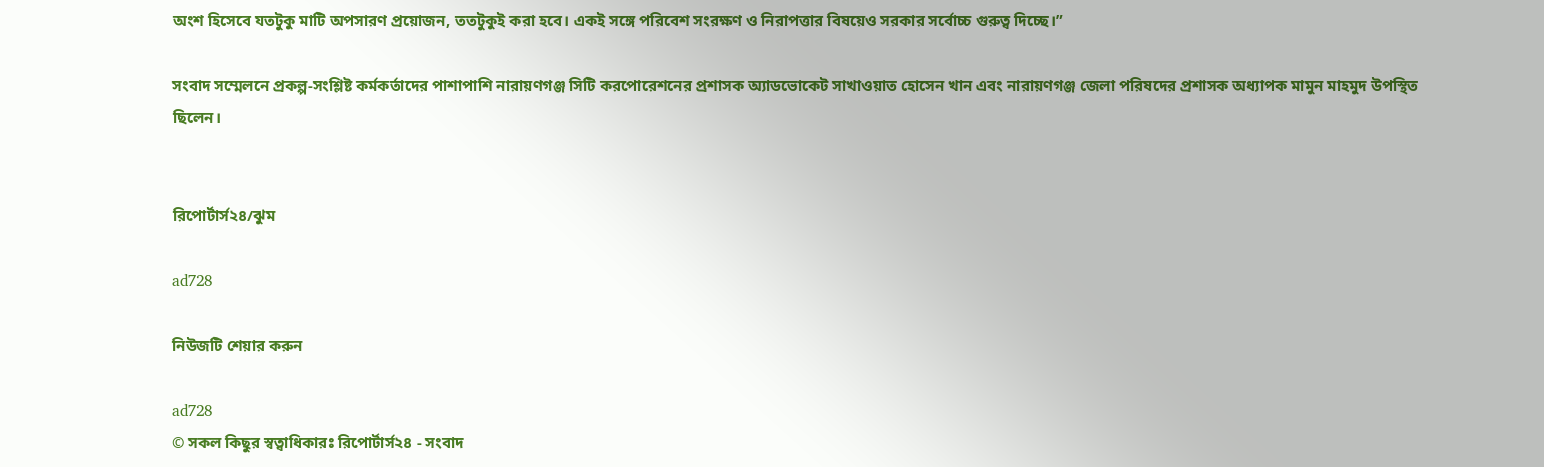অংশ হিসেবে যতটুকু মাটি অপসারণ প্রয়োজন, ততটুকুই করা হবে। একই সঙ্গে পরিবেশ সংরক্ষণ ও নিরাপত্তার বিষয়েও সরকার সর্বোচ্চ গুরুত্ব দিচ্ছে।”

সংবাদ সম্মেলনে প্রকল্প-সংশ্লিষ্ট কর্মকর্তাদের পাশাপাশি নারায়ণগঞ্জ সিটি করপোরেশনের প্রশাসক অ্যাডভোকেট সাখাওয়াত হোসেন খান এবং নারায়ণগঞ্জ জেলা পরিষদের প্রশাসক অধ্যাপক মামুন মাহমুদ উপস্থিত ছিলেন।


রিপোর্টার্স২৪/ঝুম

ad728

নিউজটি শেয়ার করুন

ad728
© সকল কিছুর স্বত্বাধিকারঃ রিপোর্টার্স২৪ - সংবাদ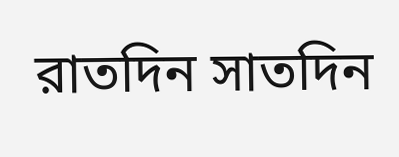রাতদিন সাতদিন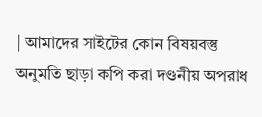| আমাদের সাইটের কোন বিষয়বস্তু অনুমতি ছাড়া কপি করা দণ্ডনীয় অপরাধ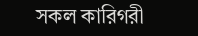সকল কারিগরী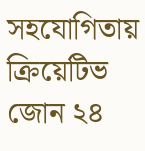সহযোগিতায় ক্রিয়েটিভ জোন ২৪